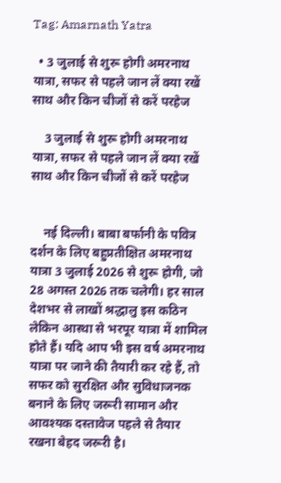Tag: Amarnath Yatra

  • 3 जुलाई से शुरू होगी अमरनाथ यात्रा, सफर से पहले जान लें क्या रखें साथ और किन चीजों से करें परहेज

    3 जुलाई से शुरू होगी अमरनाथ यात्रा, सफर से पहले जान लें क्या रखें साथ और किन चीजों से करें परहेज


    नई दिल्ली। बाबा बर्फानी के पवित्र दर्शन के लिए बहुप्रतीक्षित अमरनाथ यात्रा 3 जुलाई 2026 से शुरू होगी, जो 28 अगस्त 2026 तक चलेगी। हर साल देशभर से लाखों श्रद्धालु इस कठिन लेकिन आस्था से भरपूर यात्रा में शामिल होते हैं। यदि आप भी इस वर्ष अमरनाथ यात्रा पर जाने की तैयारी कर रहे हैं, तो सफर को सुरक्षित और सुविधाजनक बनाने के लिए जरूरी सामान और आवश्यक दस्तावेज पहले से तैयार रखना बेहद जरूरी है।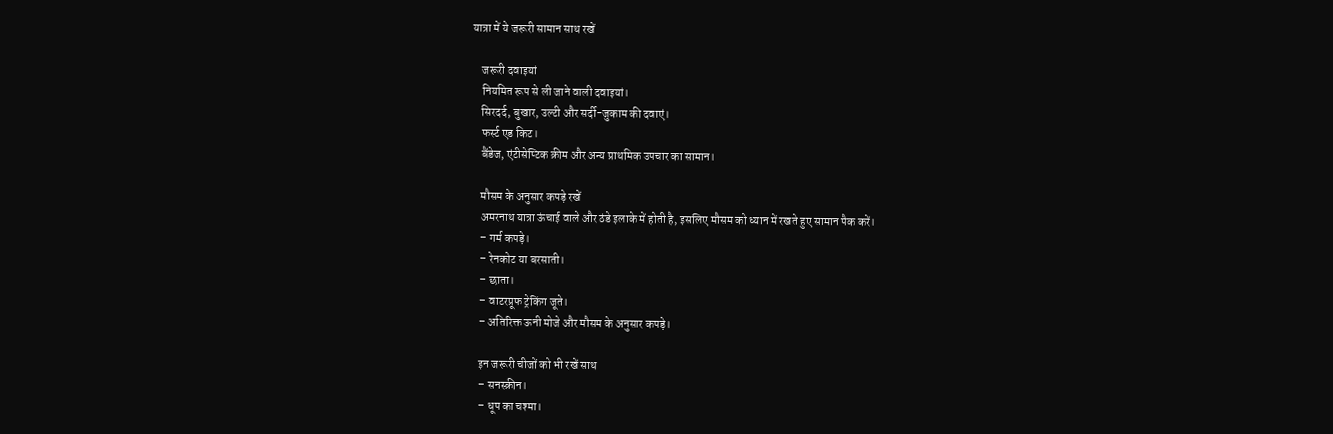यात्रा में ये जरूरी सामान साथ रखें

    जरूरी दवाइयां
    नियमित रूप से ली जाने वाली दवाइयां।
    सिरदर्द, बुखार, उल्टी और सर्दी-जुकाम की दवाएं।
    फर्स्ट एड किट।
    बैंडेज, एंटीसेप्टिक क्रीम और अन्य प्राथमिक उपचार का सामान।

    मौसम के अनुसार कपड़े रखें
    अमरनाथ यात्रा ऊंचाई वाले और ठंडे इलाके में होती है, इसलिए मौसम को ध्यान में रखते हुए सामान पैक करें।
    – गर्म कपड़े।
    – रेनकोट या बरसाती।
    – छाता।
    – वाटरप्रूफ ट्रेकिंग जूते।
    – अतिरिक्त ऊनी मोजे और मौसम के अनुसार कपड़े।

    इन जरूरी चीजों को भी रखें साथ
    – सनस्क्रीन।
    – धूप का चश्मा।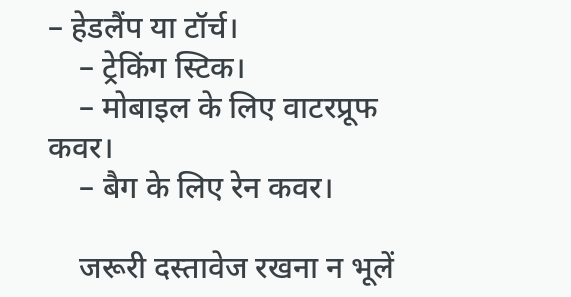– हेडलैंप या टॉर्च।
    – ट्रेकिंग स्टिक।
    – मोबाइल के लिए वाटरप्रूफ कवर।
    – बैग के लिए रेन कवर।

    जरूरी दस्तावेज रखना न भूलें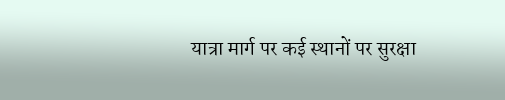यात्रा मार्ग पर कई स्थानों पर सुरक्षा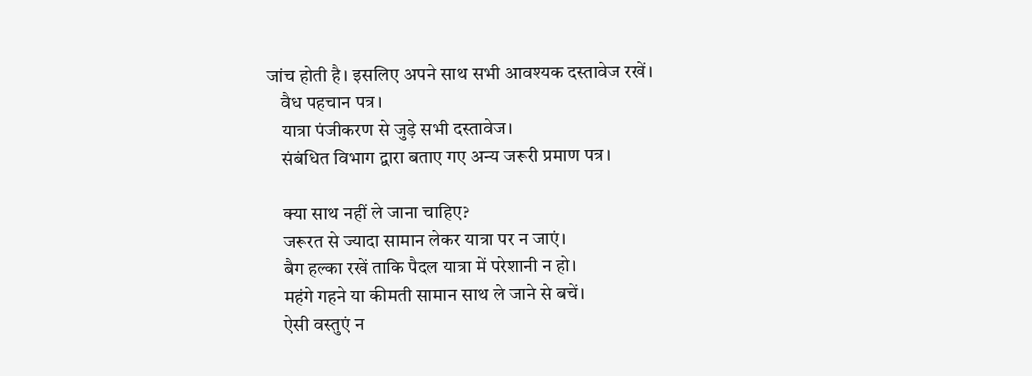जांच होती है। इसलिए अपने साथ सभी आवश्यक दस्तावेज रखें।
    वैध पहचान पत्र।
    यात्रा पंजीकरण से जुड़े सभी दस्तावेज।
    संबंधित विभाग द्वारा बताए गए अन्य जरूरी प्रमाण पत्र।

    क्या साथ नहीं ले जाना चाहिए?
    जरूरत से ज्यादा सामान लेकर यात्रा पर न जाएं।
    बैग हल्का रखें ताकि पैदल यात्रा में परेशानी न हो।
    महंगे गहने या कीमती सामान साथ ले जाने से बचें।
    ऐसी वस्तुएं न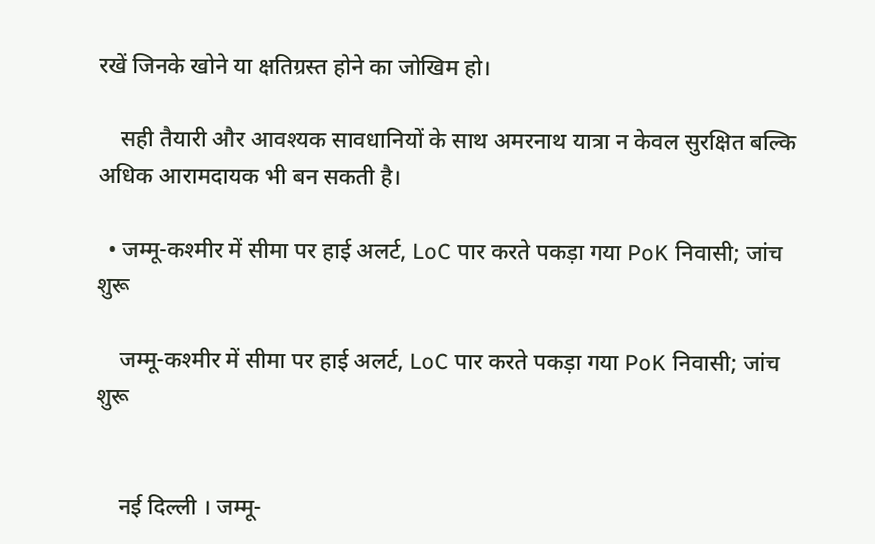रखें जिनके खोने या क्षतिग्रस्त होने का जोखिम हो।

    सही तैयारी और आवश्यक सावधानियों के साथ अमरनाथ यात्रा न केवल सुरक्षित बल्कि अधिक आरामदायक भी बन सकती है।

  • जम्मू-कश्मीर में सीमा पर हाई अलर्ट, LoC पार करते पकड़ा गया PoK निवासी; जांच शुरू

    जम्मू-कश्मीर में सीमा पर हाई अलर्ट, LoC पार करते पकड़ा गया PoK निवासी; जांच शुरू


    नई दिल्ली । जम्मू-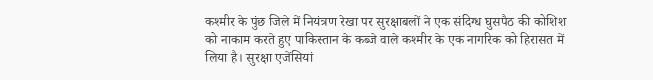कश्मीर के पुंछ जिले में नियंत्रण रेखा पर सुरक्षाबलों ने एक संदिग्ध घुसपैठ की कोशिश को नाकाम करते हुए पाकिस्तान के कब्जे वाले कश्मीर के एक नागरिक को हिरासत में लिया है। सुरक्षा एजेंसियां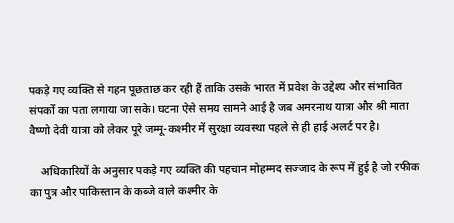पकड़े गए व्यक्ति से गहन पूछताछ कर रही हैं ताकि उसके भारत में प्रवेश के उद्देश्य और संभावित संपर्कों का पता लगाया जा सके। घटना ऐसे समय सामने आई है जब अमरनाथ यात्रा और श्री माता वैष्णो देवी यात्रा को लेकर पूरे जम्मू-कश्मीर में सुरक्षा व्यवस्था पहले से ही हाई अलर्ट पर है।

    अधिकारियों के अनुसार पकड़े गए व्यक्ति की पहचान मोहम्मद सज्जाद के रूप में हुई है जो रफीक का पुत्र और पाकिस्तान के कब्जे वाले कश्मीर के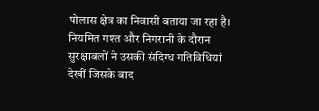पोलास क्षेत्र का निवासी बताया जा रहा है। नियमित गश्त और निगरानी के दौरान सुरक्षाबलों ने उसकी संदिग्ध गतिविधियां देखीं जिसके बाद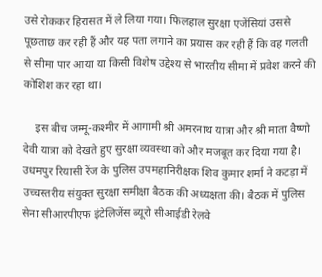उसे रोककर हिरासत में ले लिया गया। फिलहाल सुरक्षा एजेंसियां उससे पूछताछ कर रही हैं और यह पता लगाने का प्रयास कर रही हैं कि वह गलती से सीमा पार आया या किसी विशेष उद्देश्य से भारतीय सीमा में प्रवेश करने की कोशिश कर रहा था।

    इस बीच जम्मू-कश्मीर में आगामी श्री अमरनाथ यात्रा और श्री माता वैष्णो देवी यात्रा को देखते हुए सुरक्षा व्यवस्था को और मजबूत कर दिया गया है। उधमपुर रियासी रेंज के पुलिस उपमहानिरीक्षक शिव कुमार शर्मा ने कटड़ा में उच्चस्तरीय संयुक्त सुरक्षा समीक्षा बैठक की अध्यक्षता की। बैठक में पुलिस सेना सीआरपीएफ इंटेलिजेंस ब्यूरो सीआईडी रेलवे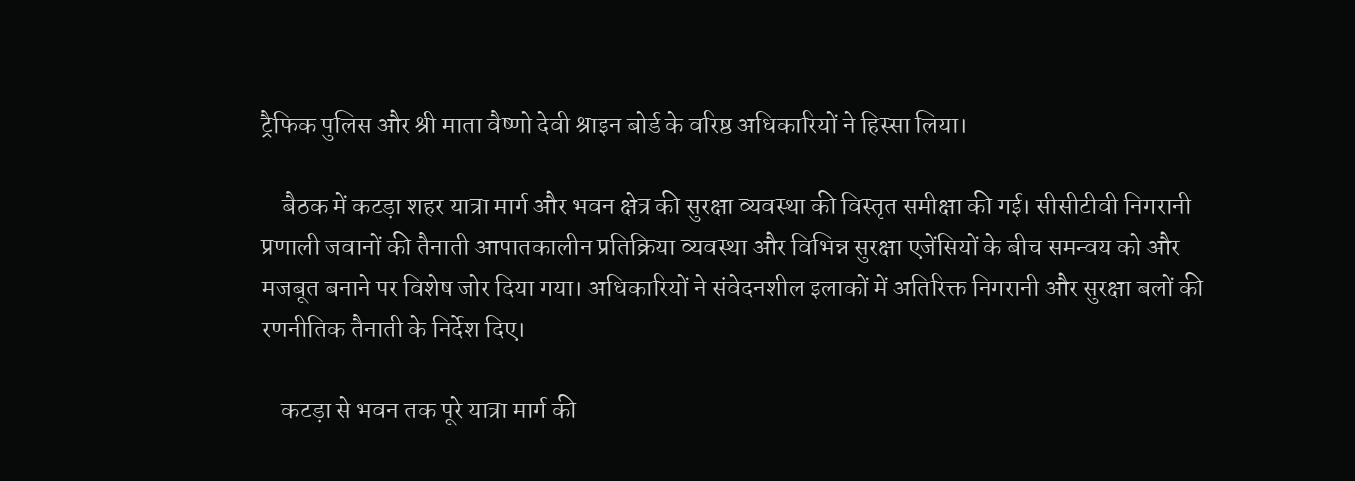ट्रैफिक पुलिस और श्री माता वैष्णो देवी श्राइन बोर्ड के वरिष्ठ अधिकारियों ने हिस्सा लिया।

    बैठक में कटड़ा शहर यात्रा मार्ग और भवन क्षेत्र की सुरक्षा व्यवस्था की विस्तृत समीक्षा की गई। सीसीटीवी निगरानी प्रणाली जवानों की तैनाती आपातकालीन प्रतिक्रिया व्यवस्था और विभिन्न सुरक्षा एजेंसियों के बीच समन्वय को और मजबूत बनाने पर विशेष जोर दिया गया। अधिकारियों ने संवेदनशील इलाकों में अतिरिक्त निगरानी और सुरक्षा बलों की रणनीतिक तैनाती के निर्देश दिए।

    कटड़ा से भवन तक पूरे यात्रा मार्ग की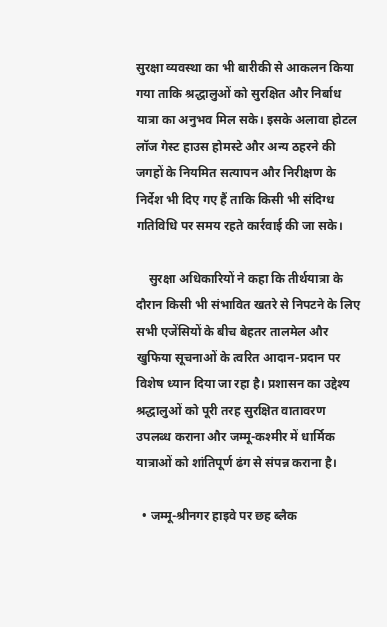सुरक्षा व्यवस्था का भी बारीकी से आकलन किया गया ताकि श्रद्धालुओं को सुरक्षित और निर्बाध यात्रा का अनुभव मिल सके। इसके अलावा होटल लॉज गेस्ट हाउस होमस्टे और अन्य ठहरने की जगहों के नियमित सत्यापन और निरीक्षण के निर्देश भी दिए गए हैं ताकि किसी भी संदिग्ध गतिविधि पर समय रहते कार्रवाई की जा सके।

    सुरक्षा अधिकारियों ने कहा कि तीर्थयात्रा के दौरान किसी भी संभावित खतरे से निपटने के लिए सभी एजेंसियों के बीच बेहतर तालमेल और खुफिया सूचनाओं के त्वरित आदान-प्रदान पर विशेष ध्यान दिया जा रहा है। प्रशासन का उद्देश्य श्रद्धालुओं को पूरी तरह सुरक्षित वातावरण उपलब्ध कराना और जम्मू-कश्मीर में धार्मिक यात्राओं को शांतिपूर्ण ढंग से संपन्न कराना है।

  • जम्मू-श्रीनगर हाइवे पर छह ब्लैक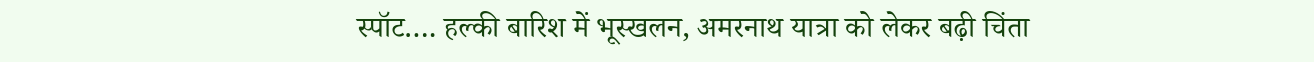स्पॉट…. हल्की बारिश में भूस्खलन, अमरनाथ यात्रा को लेकर बढ़ी चिंता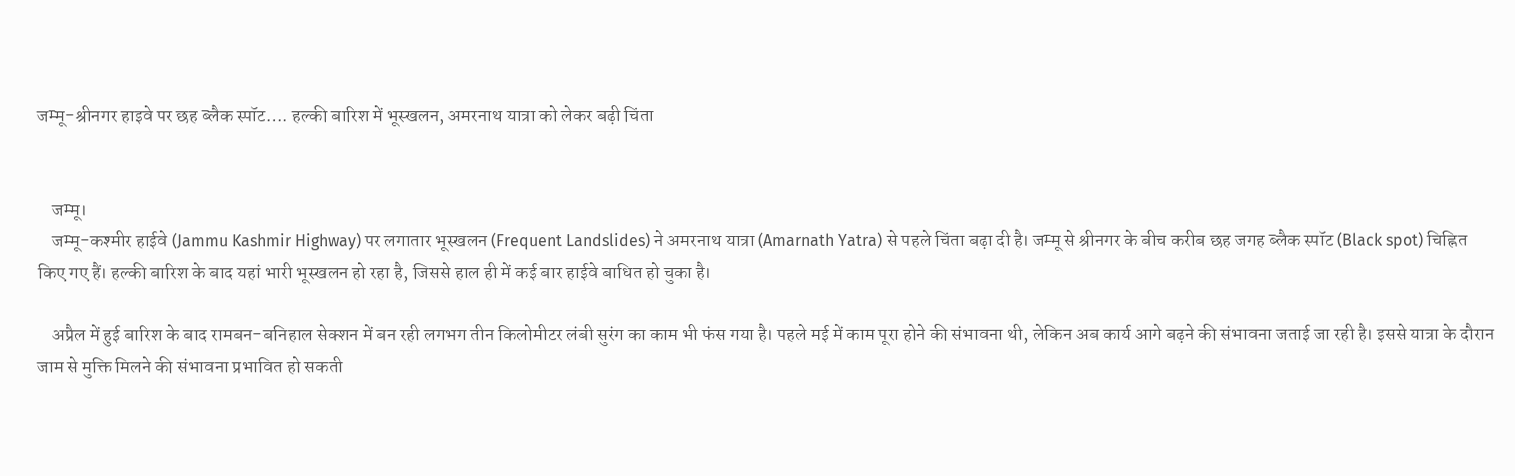जम्मू-श्रीनगर हाइवे पर छह ब्लैक स्पॉट…. हल्की बारिश में भूस्खलन, अमरनाथ यात्रा को लेकर बढ़ी चिंता


    जम्मू।
    जम्मू-कश्मीर हाईवे (Jammu Kashmir Highway) पर लगातार भूस्खलन (Frequent Landslides) ने अमरनाथ यात्रा (Amarnath Yatra) से पहले चिंता बढ़ा दी है। जम्मू से श्रीनगर के बीच करीब छह जगह ब्लैक स्पॉट (Black spot) चिह्नित किए गए हैं। हल्की बारिश के बाद यहां भारी भूस्खलन हो रहा है, जिससे हाल ही में कई बार हाईवे बाधित हो चुका है।

    अप्रैल में हुई बारिश के बाद रामबन-बनिहाल सेक्शन में बन रही लगभग तीन किलोमीटर लंबी सुरंग का काम भी फंस गया है। पहले मई में काम पूरा होने की संभावना थी, लेकिन अब कार्य आगे बढ़ने की संभावना जताई जा रही है। इससे यात्रा के दौरान जाम से मुक्ति मिलने की संभावना प्रभावित हो सकती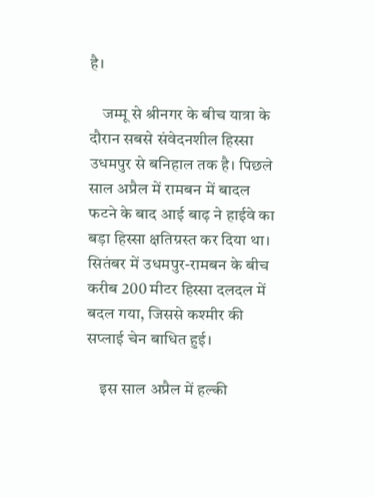है।

    जम्मू से श्रीनगर के बीच यात्रा के दौरान सबसे संवेदनशील हिस्सा उधमपुर से बनिहाल तक है। पिछले साल अप्रैल में रामबन में बादल फटने के बाद आई बाढ़ ने हाईवे का बड़ा हिस्सा क्षतिग्रस्त कर दिया था। सितंबर में उधमपुर-रामबन के बीच करीब 200 मीटर हिस्सा दलदल में बदल गया, जिससे कश्मीर की सप्लाई चेन बाधित हुई।

    इस साल अप्रैल में हल्की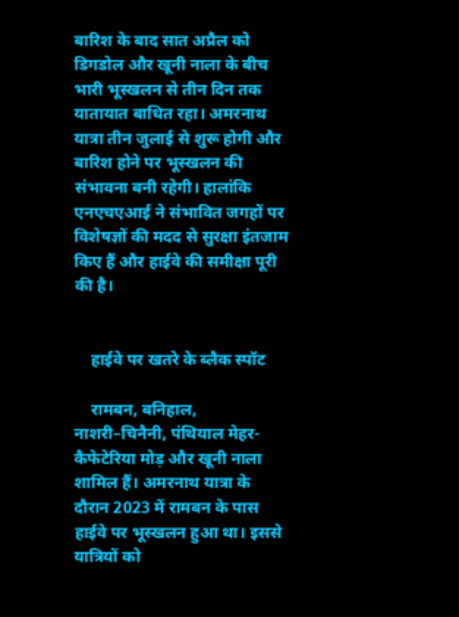बारिश के बाद सात अप्रैल को डिगडोल और खूनी नाला के बीच भारी भूस्खलन से तीन दिन तक यातायात बाधित रहा। अमरनाथ यात्रा तीन जुलाई से शुरू होगी और बारिश होने पर भूस्खलन की संभावना बनी रहेगी। हालांकि एनएचएआई ने संभावित जगहों पर विशेषज्ञों की मदद से सुरक्षा इंतजाम किए हैं और हाईवे की समीक्षा पूरी की है।


    हाईवे पर खतरे के ब्लैक स्पॉट

    रामबन, बनिहाल, नाशरी–चिनैनी, पंथियाल मेहर-कैफेटेरिया मोड़ और खूनी नाला शामिल हैं। अमरनाथ यात्रा के दौरान 2023 में रामबन के पास हाईवे पर भूस्खलन हुआ था। इससे यात्रियों को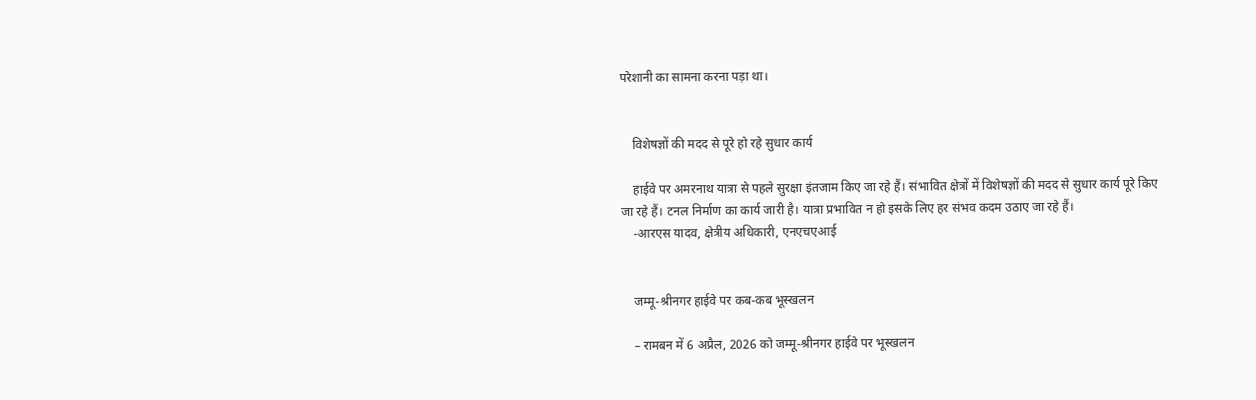परेशानी का सामना करना पड़ा था।


    विशेषज्ञों की मदद से पूरे हो रहे सुधार कार्य

    हाईवे पर अमरनाथ यात्रा से पहले सुरक्षा इंतजाम किए जा रहे हैं। संभावित क्षेत्रों में विशेषज्ञों की मदद से सुधार कार्य पूरे किए जा रहे हैं। टनल निर्माण का कार्य जारी है। यात्रा प्रभावित न हो इसके लिए हर संभव कदम उठाए जा रहे हैं।
    -आरएस यादव, क्षेत्रीय अधिकारी, एनएचएआई


    जम्मू-श्रीनगर हाईवे पर कब-कब भूस्खलन

    – रामबन में 6 अप्रैल, 2026 को जम्मू-श्रीनगर हाईवे पर भूस्खलन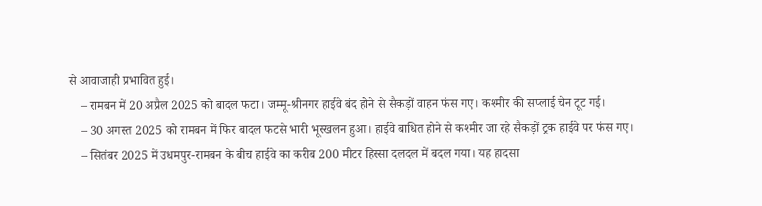से आवाजाही प्रभावित हुई।
    – रामबन में 20 अप्रैल 2025 को बादल फटा। जम्मू-श्रीनगर हाईवे बंद होने से सैकड़ों वाहन फंस गए। कश्मीर की सप्लाई चेन टूट गई।
    – 30 अगस्त 2025 को रामबन में फिर बादल फटसे भारी भूस्खलन हुआ। हाईवे बाधित होने से कश्मीर जा रहे सैकड़ों ट्रक हाईवे पर फंस गए।
    – सितंबर 2025 में उधमपुर-रामबन के बीच हाईवे का करीब 200 मीटर हिस्सा दलदल में बदल गया। यह हादसा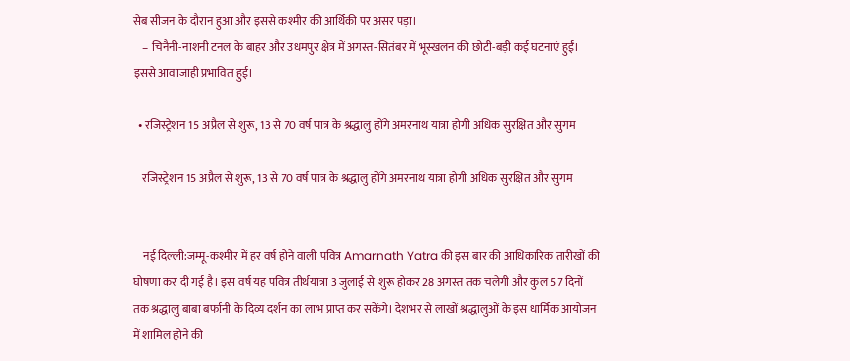सेब सीजन के दौरान हुआ और इससे कश्मीर की आर्थिकी पर असर पड़ा।
    – चिनैनी-नाशनी टनल के बाहर और उधमपुर क्षेत्र में अगस्त-सितंबर में भूस्खलन की छोटी-बड़ी कई घटनाएं हुईं। इससे आवाजाही प्रभावित हुई।

  • रजिस्ट्रेशन 15 अप्रैल से शुरू, 13 से 70 वर्ष पात्र के श्रद्धालु होंगे अमरनाथ यात्रा होगी अधिक सुरक्षित और सुगम

    रजिस्ट्रेशन 15 अप्रैल से शुरू, 13 से 70 वर्ष पात्र के श्रद्धालु होंगे अमरनाथ यात्रा होगी अधिक सुरक्षित और सुगम


    नई दिल्ली:जम्मू-कश्मीर में हर वर्ष होने वाली पवित्र Amarnath Yatra की इस बार की आधिकारिक तारीखों की घोषणा कर दी गई है। इस वर्ष यह पवित्र तीर्थयात्रा 3 जुलाई से शुरू होकर 28 अगस्त तक चलेगी और कुल 57 दिनों तक श्रद्धालु बाबा बर्फानी के दिव्य दर्शन का लाभ प्राप्त कर सकेंगे। देशभर से लाखों श्रद्धालुओं के इस धार्मिक आयोजन में शामिल होने की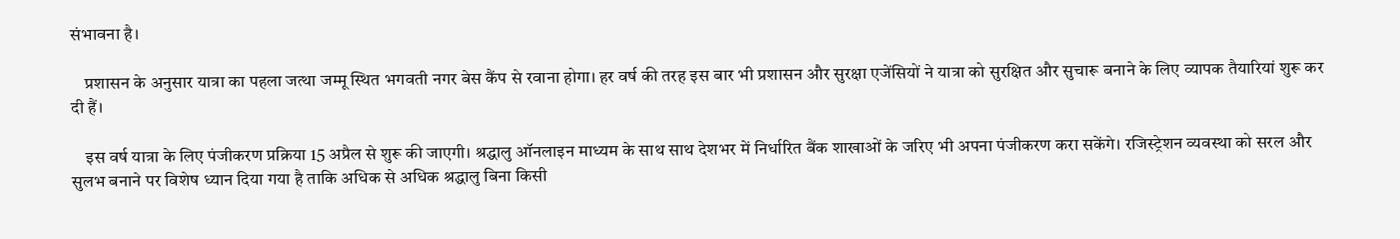संभावना है।

    प्रशासन के अनुसार यात्रा का पहला जत्था जम्मू स्थित भगवती नगर बेस कैंप से रवाना होगा। हर वर्ष की तरह इस बार भी प्रशासन और सुरक्षा एजेंसियों ने यात्रा को सुरक्षित और सुचारू बनाने के लिए व्यापक तैयारियां शुरू कर दी हैं।

    इस वर्ष यात्रा के लिए पंजीकरण प्रक्रिया 15 अप्रैल से शुरू की जाएगी। श्रद्धालु ऑनलाइन माध्यम के साथ साथ देशभर में निर्धारित बैंक शाखाओं के जरिए भी अपना पंजीकरण करा सकेंगे। रजिस्ट्रेशन व्यवस्था को सरल और सुलभ बनाने पर विशेष ध्यान दिया गया है ताकि अधिक से अधिक श्रद्धालु बिना किसी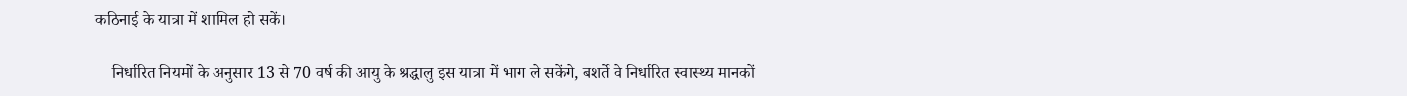कठिनाई के यात्रा में शामिल हो सकें।

    निर्धारित नियमों के अनुसार 13 से 70 वर्ष की आयु के श्रद्धालु इस यात्रा में भाग ले सकेंगे, बशर्ते वे निर्धारित स्वास्थ्य मानकों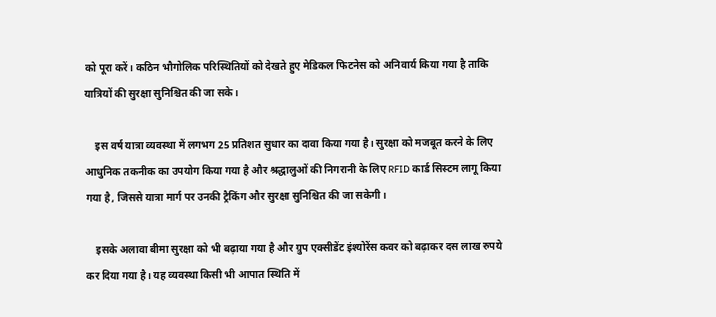को पूरा करें। कठिन भौगोलिक परिस्थितियों को देखते हुए मेडिकल फिटनेस को अनिवार्य किया गया है ताकि यात्रियों की सुरक्षा सुनिश्चित की जा सके।

    इस वर्ष यात्रा व्यवस्था में लगभग 25 प्रतिशत सुधार का दावा किया गया है। सुरक्षा को मजबूत करने के लिए आधुनिक तकनीक का उपयोग किया गया है और श्रद्धालुओं की निगरानी के लिए RFID कार्ड सिस्टम लागू किया गया है, जिससे यात्रा मार्ग पर उनकी ट्रैकिंग और सुरक्षा सुनिश्चित की जा सकेगी।

    इसके अलावा बीमा सुरक्षा को भी बढ़ाया गया है और ग्रुप एक्सीडेंट इंश्योरेंस कवर को बढ़ाकर दस लाख रुपये कर दिया गया है। यह व्यवस्था किसी भी आपात स्थिति में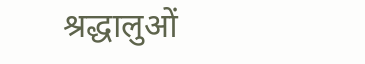श्रद्धालुओं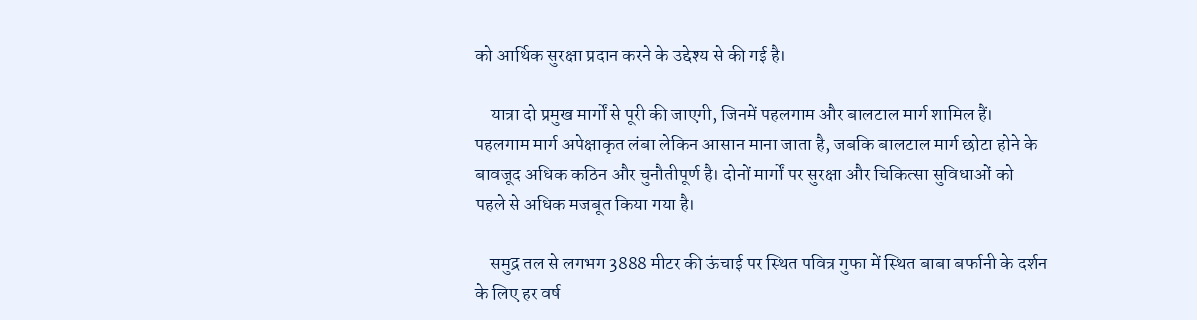को आर्थिक सुरक्षा प्रदान करने के उद्देश्य से की गई है।

    यात्रा दो प्रमुख मार्गों से पूरी की जाएगी, जिनमें पहलगाम और बालटाल मार्ग शामिल हैं। पहलगाम मार्ग अपेक्षाकृत लंबा लेकिन आसान माना जाता है, जबकि बालटाल मार्ग छोटा होने के बावजूद अधिक कठिन और चुनौतीपूर्ण है। दोनों मार्गों पर सुरक्षा और चिकित्सा सुविधाओं को पहले से अधिक मजबूत किया गया है।

    समुद्र तल से लगभग 3888 मीटर की ऊंचाई पर स्थित पवित्र गुफा में स्थित बाबा बर्फानी के दर्शन के लिए हर वर्ष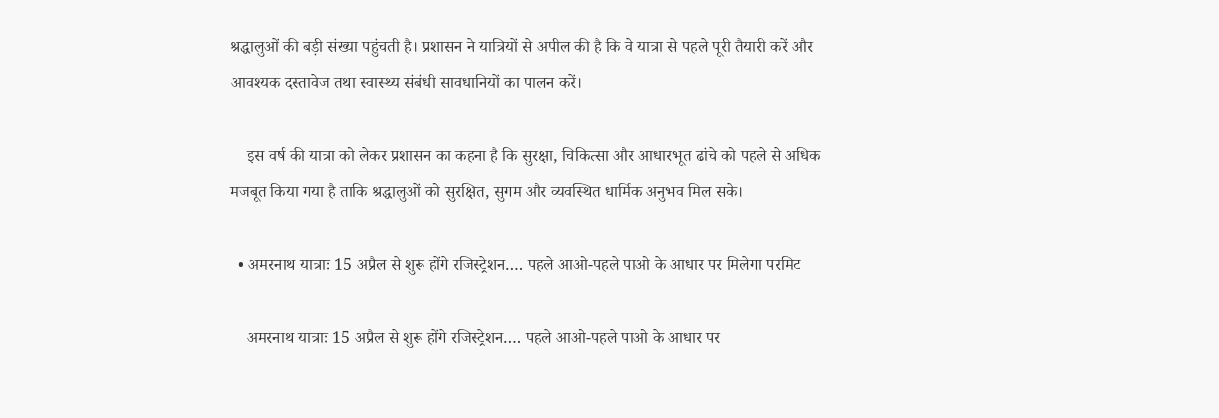श्रद्धालुओं की बड़ी संख्या पहुंचती है। प्रशासन ने यात्रियों से अपील की है कि वे यात्रा से पहले पूरी तैयारी करें और आवश्यक दस्तावेज तथा स्वास्थ्य संबंधी सावधानियों का पालन करें।

    इस वर्ष की यात्रा को लेकर प्रशासन का कहना है कि सुरक्षा, चिकित्सा और आधारभूत ढांचे को पहले से अधिक मजबूत किया गया है ताकि श्रद्धालुओं को सुरक्षित, सुगम और व्यवस्थित धार्मिक अनुभव मिल सके।

  • अमरनाथ यात्राः 15 अप्रैल से शुरू होंगे रजिस्ट्रेशन…. पहले आओ-पहले पाओ के आधार पर मिलेगा परमिट

    अमरनाथ यात्राः 15 अप्रैल से शुरू होंगे रजिस्ट्रेशन…. पहले आओ-पहले पाओ के आधार पर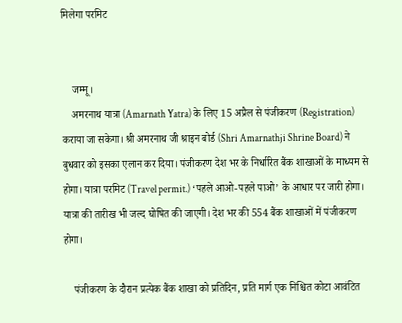मिलेगा परमिट


    जम्मू।
    अमरनाथ यात्रा (Amarnath Yatra) के लिए 15 अप्रैल से पंजीकरण (Registration) कराया जा सकेगा। श्री अमरनाथ जी श्राइन बोर्ड (Shri Amarnathji Shrine Board) ने बुधवार को इसका एलान कर दिया। पंजीकरण देश भर के निर्धारित बैंक शाखाओं के माध्यम से होगा। यात्रा परमिट (Travel permit.) ‘पहले आओ-पहले पाओ’ के आधार पर जारी होगा। यात्रा की तारीख भी जल्द घोषित की जाएगी। देश भर की 554 बैंक शाखाओं में पंजीकरण होगा।

    पंजीकरण के दौरान प्रत्येक बैंक शाखा को प्रतिदिन, प्रति मार्ग एक निश्चित कोटा आवंटित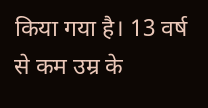किया गया है। 13 वर्ष से कम उम्र के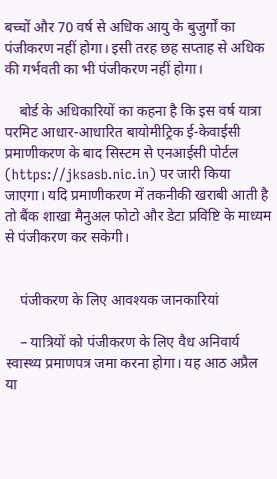बच्चों और 70 वर्ष से अधिक आयु के बुजुर्गों का पंजीकरण नहीं होगा। इसी तरह छह सप्ताह से अधिक की गर्भवती का भी पंजीकरण नहीं होगा।

    बोर्ड के अधिकारियों का कहना है कि इस वर्ष यात्रा परमिट आधार-आधारित बायोमीट्रिक ई-केवाईसी प्रमाणीकरण के बाद सिस्टम से एनआईसी पोर्टल (https://jksasb.nic.in) पर जारी किया जाएगा। यदि प्रमाणीकरण में तकनीकी खराबी आती है तो बैंक शाखा मैनुअल फोटो और डेटा प्रविष्टि के माध्यम से पंजीकरण कर सकेगी।


    पंजीकरण के लिए आवश्यक जानकारियां

    – यात्रियों को पंजीकरण के लिए वैध अनिवार्य स्वास्थ्य प्रमाणपत्र जमा करना होगा। यह आठ अप्रैल या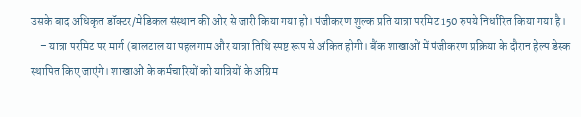उसके बाद अधिकृत डॉक्टर/मेडिकल संस्थान की ओर से जारी किया गया हो। पंजीकरण शुल्क प्रति यात्रा परमिट 150 रुपये निर्धारित किया गया है।
    – यात्रा परमिट पर मार्ग (बालटाल या पहलगाम और यात्रा तिथि स्पष्ट रूप से अंकित होगी। बैंक शाखाओं में पंजीकरण प्रक्रिया के दौरान हेल्प डेस्क स्थापित किए जाएंगे। शाखाओं के कर्मचारियों को यात्रियों के अग्रिम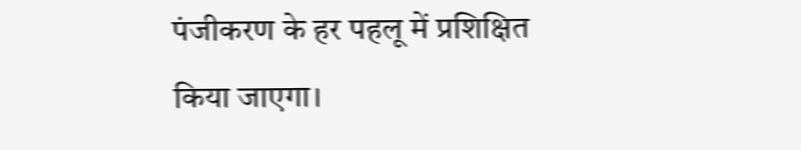पंजीकरण के हर पहलू में प्रशिक्षित किया जाएगा।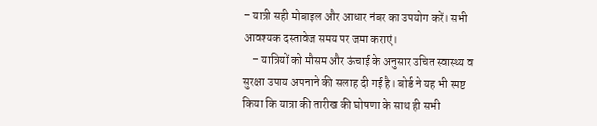– यात्री सही मोबाइल और आधार नंबर का उपयोग करें। सभी आवश्यक दस्तावेज समय पर जमा कराएं।
    – यात्रियों को मौसम और ऊंचाई के अनुसार उचित स्वास्थ्य व सुरक्षा उपाय अपनाने की सलाह दी गई है। बोर्ड ने यह भी स्पष्ट किया कि यात्रा की तारीख की घोषणा के साथ ही सभी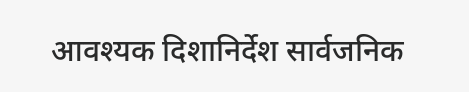आवश्यक दिशानिर्देश सार्वजनिक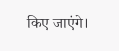किए जाएंगे।